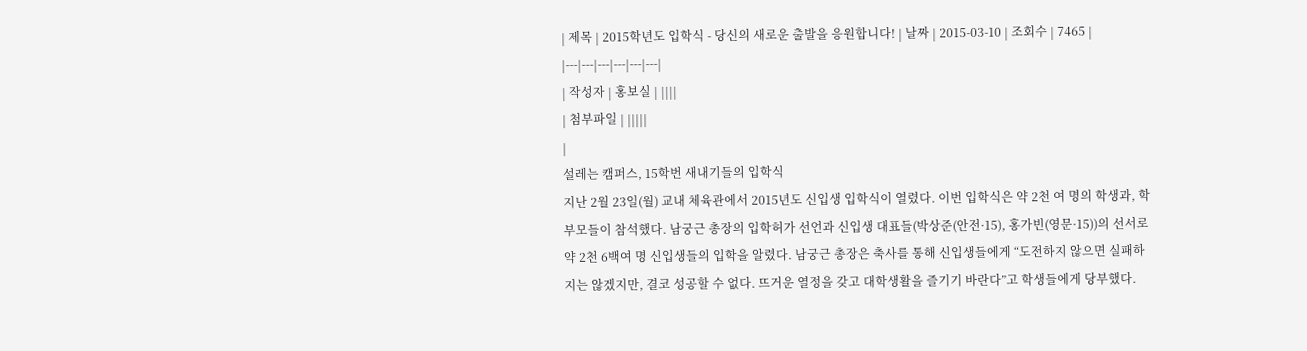| 제목 | 2015학년도 입학식 - 당신의 새로운 출발을 응원합니다! | 날짜 | 2015-03-10 | 조회수 | 7465 |
|---|---|---|---|---|---|
| 작성자 | 홍보실 | ||||
| 첨부파일 | |||||
|
설레는 캠퍼스, 15학번 새내기들의 입학식
지난 2월 23일(월) 교내 체육관에서 2015년도 신입생 입학식이 열렸다. 이번 입학식은 약 2천 여 명의 학생과, 학부모들이 참석했다. 남궁근 총장의 입학허가 선언과 신입생 대표들(박상준(안전·15), 홍가빈(영문·15))의 선서로 약 2천 6백여 명 신입생들의 입학을 알렸다. 남궁근 총장은 축사를 통해 신입생들에게 “도전하지 않으면 실패하지는 않겠지만, 결코 성공할 수 없다. 뜨거운 열정을 갖고 대학생활을 즐기기 바란다”고 학생들에게 당부했다.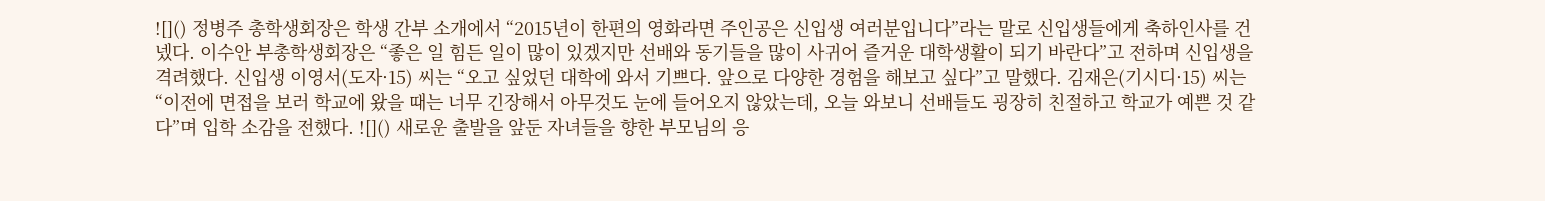![]() 정병주 총학생회장은 학생 간부 소개에서 “2015년이 한편의 영화라면 주인공은 신입생 여러분입니다”라는 말로 신입생들에게 축하인사를 건넸다. 이수안 부총학생회장은 “좋은 일 힘든 일이 많이 있겠지만 선배와 동기들을 많이 사귀어 즐거운 대학생활이 되기 바란다”고 전하며 신입생을 격려했다. 신입생 이영서(도자·15) 씨는 “오고 싶었던 대학에 와서 기쁘다. 앞으로 다양한 경험을 해보고 싶다”고 말했다. 김재은(기시디·15) 씨는 “이전에 면접을 보러 학교에 왔을 때는 너무 긴장해서 아무것도 눈에 들어오지 않았는데, 오늘 와보니 선배들도 굉장히 친절하고 학교가 예쁜 것 같다”며 입학 소감을 전했다. ![]() 새로운 출발을 앞둔 자녀들을 향한 부모님의 응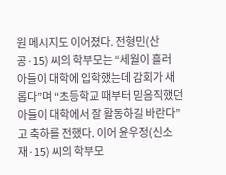원 메시지도 이어졌다. 전형민(산공·15) 씨의 학부모는 “세월이 흘러 아들이 대학에 입학했는데 감회가 새롭다”며 “초등학교 때부터 믿음직했던 아들이 대학에서 잘 활동하길 바란다”고 축하를 전했다. 이어 윤우정(신소재·15) 씨의 학부모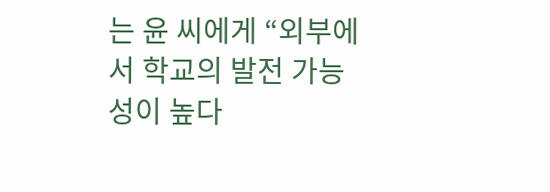는 윤 씨에게 “외부에서 학교의 발전 가능성이 높다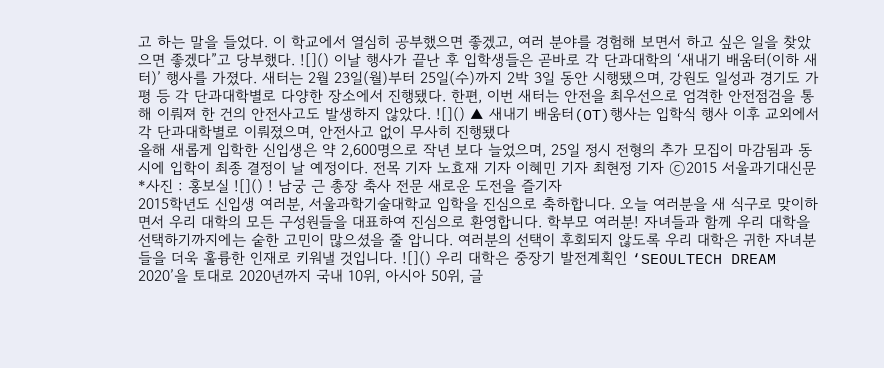고 하는 말을 들었다. 이 학교에서 열심히 공부했으면 좋겠고, 여러 분야를 경험해 보면서 하고 싶은 일을 찾았으면 좋겠다”고 당부했다. ![]() 이날 행사가 끝난 후 입학생들은 곧바로 각 단과대학의 ‘새내기 배움터(이하 새터)’ 행사를 가졌다. 새터는 2월 23일(월)부터 25일(수)까지 2박 3일 동안 시행됐으며, 강원도 일성과 경기도 가평 등 각 단과대학별로 다양한 장소에서 진행됐다. 한편, 이번 새터는 안전을 최우선으로 엄격한 안전점검을 통해 이뤄져 한 건의 안전사고도 발생하지 않았다. ![]() ▲ 새내기 배움터(OT)행사는 입학식 행사 이후 교외에서 각 단과대학별로 이뤄졌으며, 안전사고 없이 무사히 진행됐다
올해 새롭게 입학한 신입생은 약 2,600명으로 작년 보다 늘었으며, 25일 정시 전형의 추가 모집이 마감됨과 동시에 입학이 최종 결정이 날 예정이다. 전목 기자 노효재 기자 이혜민 기자 최현정 기자 ⓒ2015 서울과기대신문 *사진 : 홍보실 ![]() ! 남궁 근 총장 축사 전문 새로운 도전을 즐기자
2015학년도 신입생 여러분, 서울과학기술대학교 입학을 진심으로 축하합니다. 오늘 여러분을 새 식구로 맞이하면서 우리 대학의 모든 구성원들을 대표하여 진심으로 환영합니다. 학부모 여러분! 자녀들과 함께 우리 대학을 선택하기까지에는 숱한 고민이 많으셨을 줄 압니다. 여러분의 선택이 후회되지 않도록 우리 대학은 귀한 자녀분들을 더욱 훌륭한 인재로 키워낼 것입니다. ![]() 우리 대학은 중장기 발전계획인 ‘SEOULTECH DREAM 2020’을 토대로 2020년까지 국내 10위, 아시아 50위, 글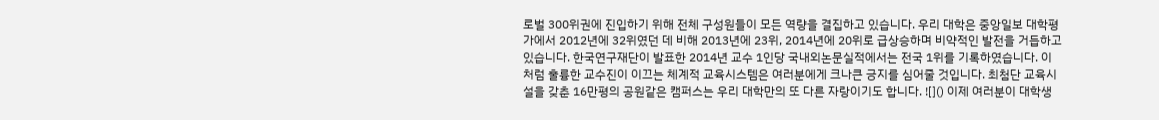로벌 300위권에 진입하기 위해 전체 구성원들이 모든 역량을 결집하고 있습니다. 우리 대학은 중앙일보 대학평가에서 2012년에 32위였던 데 비해 2013년에 23위, 2014년에 20위로 급상승하며 비약적인 발전을 거듭하고 있습니다. 한국연구재단이 발표한 2014년 교수 1인당 국내외논문실적에서는 전국 1위를 기록하였습니다. 이처럼 훌륭한 교수진이 이끄는 체계적 교육시스템은 여러분에게 크나큰 긍지를 심어줄 것입니다. 최첨단 교육시설을 갖춘 16만평의 공원같은 캠퍼스는 우리 대학만의 또 다른 자랑이기도 합니다. ![]() 이제 여러분이 대학생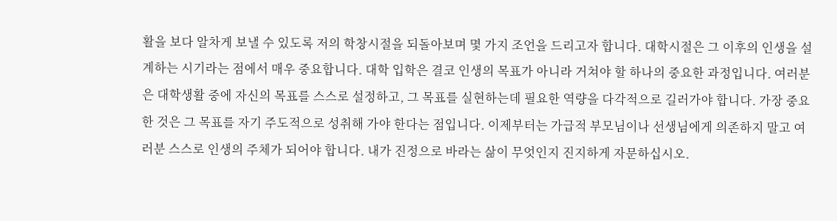활을 보다 알차게 보낼 수 있도록 저의 학창시절을 되돌아보며 몇 가지 조언을 드리고자 합니다. 대학시절은 그 이후의 인생을 설계하는 시기라는 점에서 매우 중요합니다. 대학 입학은 결코 인생의 목표가 아니라 거쳐야 할 하나의 중요한 과정입니다. 여러분은 대학생활 중에 자신의 목표를 스스로 설정하고, 그 목표를 실현하는데 필요한 역량을 다각적으로 길러가야 합니다. 가장 중요한 것은 그 목표를 자기 주도적으로 성취해 가야 한다는 점입니다. 이제부터는 가급적 부모님이나 선생님에게 의존하지 말고 여러분 스스로 인생의 주체가 되어야 합니다. 내가 진정으로 바라는 삶이 무엇인지 진지하게 자문하십시오.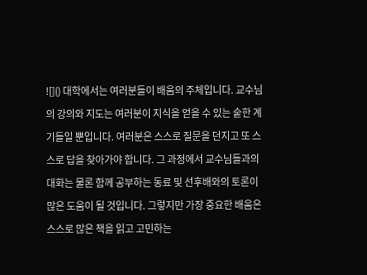![]() 대학에서는 여러분들이 배움의 주체입니다. 교수님의 강의와 지도는 여러분이 지식을 얻을 수 있는 숱한 계기들일 뿐입니다. 여러분은 스스로 질문을 던지고 또 스스로 답을 찾아가야 합니다. 그 과정에서 교수님들과의 대화는 물론 함께 공부하는 동료 및 선후배와의 토론이 많은 도움이 될 것입니다. 그렇지만 가장 중요한 배움은 스스로 많은 책을 읽고 고민하는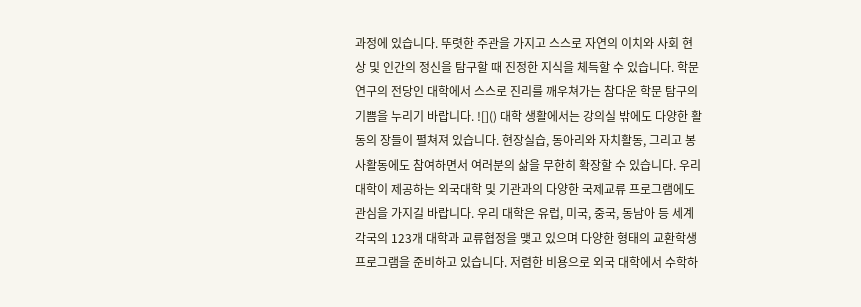과정에 있습니다. 뚜렷한 주관을 가지고 스스로 자연의 이치와 사회 현상 및 인간의 정신을 탐구할 때 진정한 지식을 체득할 수 있습니다. 학문 연구의 전당인 대학에서 스스로 진리를 깨우쳐가는 참다운 학문 탐구의 기쁨을 누리기 바랍니다. ![]() 대학 생활에서는 강의실 밖에도 다양한 활동의 장들이 펼쳐져 있습니다. 현장실습, 동아리와 자치활동, 그리고 봉사활동에도 참여하면서 여러분의 삶을 무한히 확장할 수 있습니다. 우리 대학이 제공하는 외국대학 및 기관과의 다양한 국제교류 프로그램에도 관심을 가지길 바랍니다. 우리 대학은 유럽, 미국, 중국, 동남아 등 세계 각국의 123개 대학과 교류협정을 맺고 있으며 다양한 형태의 교환학생 프로그램을 준비하고 있습니다. 저렴한 비용으로 외국 대학에서 수학하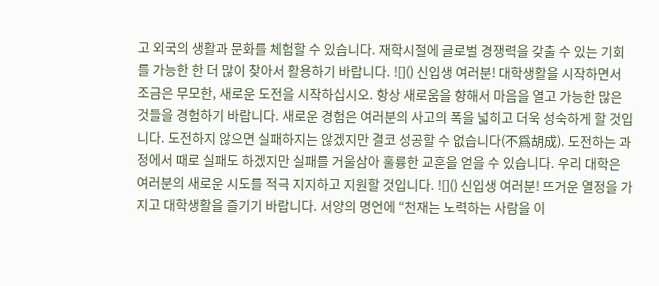고 외국의 생활과 문화를 체험할 수 있습니다. 재학시절에 글로벌 경쟁력을 갖출 수 있는 기회를 가능한 한 더 많이 찾아서 활용하기 바랍니다. ![]() 신입생 여러분! 대학생활을 시작하면서 조금은 무모한, 새로운 도전을 시작하십시오. 항상 새로움을 향해서 마음을 열고 가능한 많은 것들을 경험하기 바랍니다. 새로운 경험은 여러분의 사고의 폭을 넓히고 더욱 성숙하게 할 것입니다. 도전하지 않으면 실패하지는 않겠지만 결코 성공할 수 없습니다(不爲胡成). 도전하는 과정에서 때로 실패도 하겠지만 실패를 거울삼아 훌륭한 교훈을 얻을 수 있습니다. 우리 대학은 여러분의 새로운 시도를 적극 지지하고 지원할 것입니다. ![]() 신입생 여러분! 뜨거운 열정을 가지고 대학생활을 즐기기 바랍니다. 서양의 명언에 “천재는 노력하는 사람을 이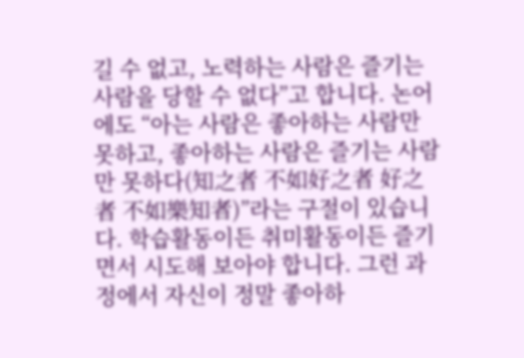길 수 없고, 노력하는 사람은 즐기는 사람을 당할 수 없다”고 합니다. 논어에도 “아는 사람은 좋아하는 사람만 못하고, 좋아하는 사람은 즐기는 사람만 못하다(知之者 不如好之者 好之者 不如樂知者)”라는 구절이 있습니다. 학습활동이든 취미활동이든 즐기면서 시도해 보아야 합니다. 그런 과정에서 자신이 정말 좋아하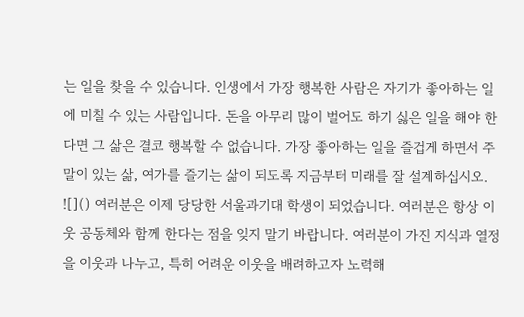는 일을 찾을 수 있습니다. 인생에서 가장 행복한 사람은 자기가 좋아하는 일에 미칠 수 있는 사람입니다. 돈을 아무리 많이 벌어도 하기 싫은 일을 해야 한다면 그 삶은 결코 행복할 수 없습니다. 가장 좋아하는 일을 즐겁게 하면서 주말이 있는 삶, 여가를 즐기는 삶이 되도록 지금부터 미래를 잘 설계하십시오. ![]() 여러분은 이제 당당한 서울과기대 학생이 되었습니다. 여러분은 항상 이웃 공동체와 함께 한다는 점을 잊지 말기 바랍니다. 여러분이 가진 지식과 열정을 이웃과 나누고, 특히 어려운 이웃을 배려하고자 노력해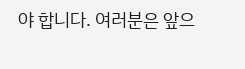야 합니다. 여러분은 앞으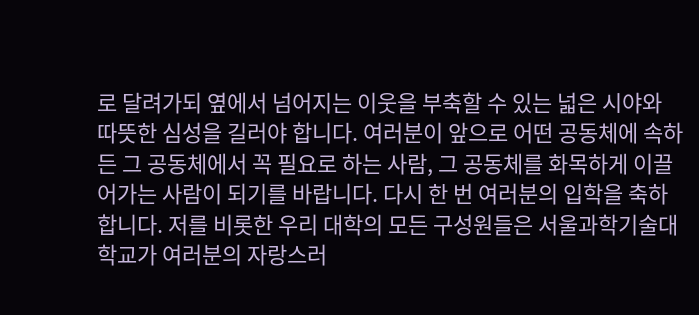로 달려가되 옆에서 넘어지는 이웃을 부축할 수 있는 넓은 시야와 따뜻한 심성을 길러야 합니다. 여러분이 앞으로 어떤 공동체에 속하든 그 공동체에서 꼭 필요로 하는 사람, 그 공동체를 화목하게 이끌어가는 사람이 되기를 바랍니다. 다시 한 번 여러분의 입학을 축하합니다. 저를 비롯한 우리 대학의 모든 구성원들은 서울과학기술대학교가 여러분의 자랑스러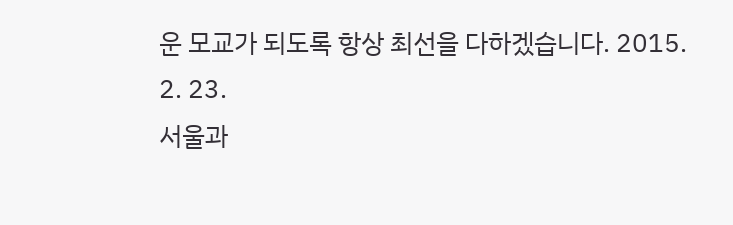운 모교가 되도록 항상 최선을 다하겠습니다. 2015. 2. 23.
서울과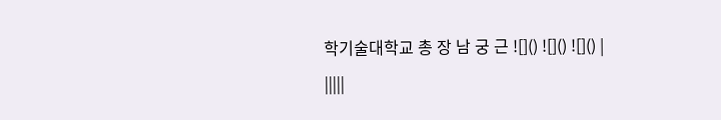학기술대학교 총 장 남 궁 근 ![]() ![]() ![]() |
|||||